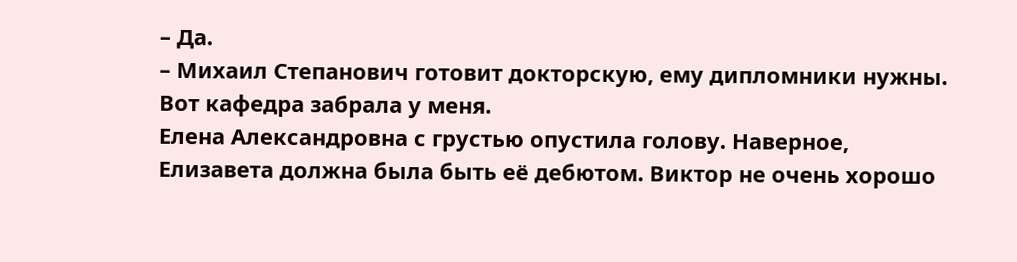– Да.
– Михаил Степанович готовит докторскую, ему дипломники нужны. Вот кафедра забрала у меня.
Елена Александровна с грустью опустила голову. Наверное, Елизавета должна была быть её дебютом. Виктор не очень хорошо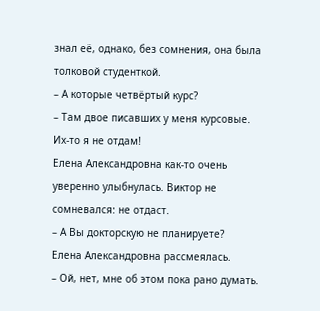знал её, однако, без сомнения, она была толковой студенткой.
– А которые четвёртый курс?
– Там двое писавших у меня курсовые. Их-то я не отдам!
Елена Александровна как-то очень уверенно улыбнулась. Виктор не сомневался: не отдаст.
– А Вы докторскую не планируете?
Елена Александровна рассмеялась.
– Ой, нет, мне об этом пока рано думать.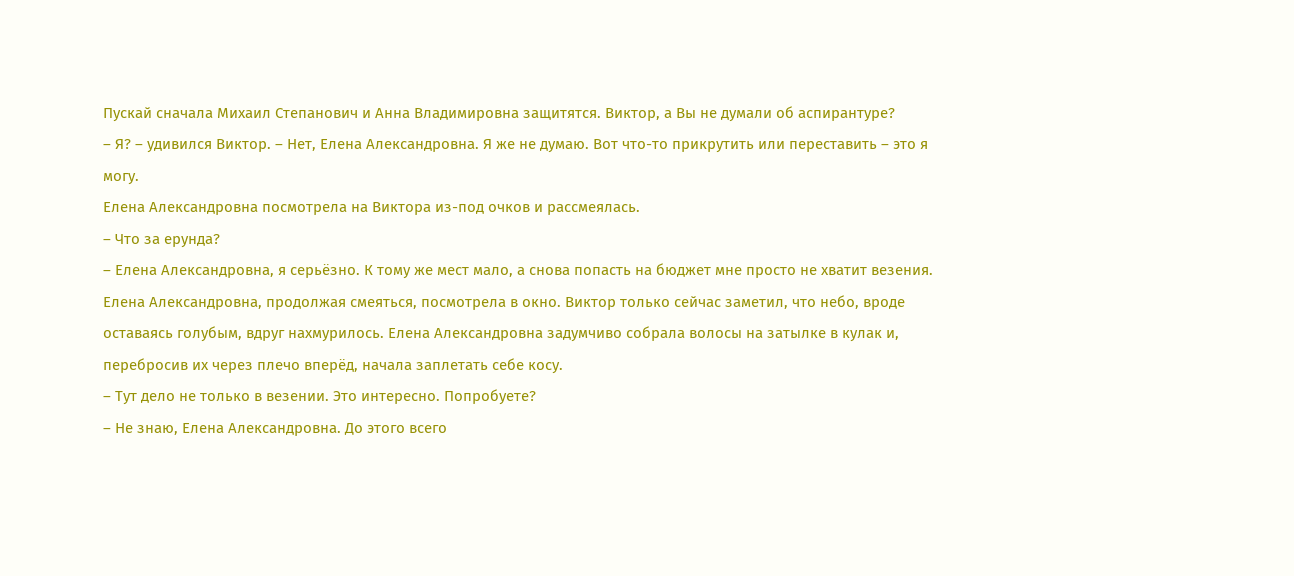Пускай сначала Михаил Степанович и Анна Владимировна защитятся. Виктор, а Вы не думали об аспирантуре?
– Я? – удивился Виктор. – Нет, Елена Александровна. Я же не думаю. Вот что-то прикрутить или переставить – это я могу.
Елена Александровна посмотрела на Виктора из-под очков и рассмеялась.
– Что за ерунда?
– Елена Александровна, я серьёзно. К тому же мест мало, а снова попасть на бюджет мне просто не хватит везения.
Елена Александровна, продолжая смеяться, посмотрела в окно. Виктор только сейчас заметил, что небо, вроде оставаясь голубым, вдруг нахмурилось. Елена Александровна задумчиво собрала волосы на затылке в кулак и, перебросив их через плечо вперёд, начала заплетать себе косу.
– Тут дело не только в везении. Это интересно. Попробуете?
– Не знаю, Елена Александровна. До этого всего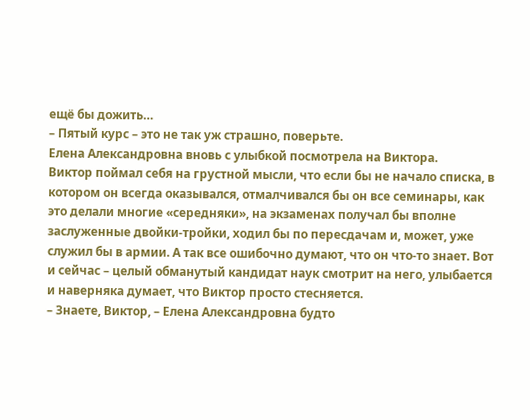ещё бы дожить…
– Пятый курс – это не так уж страшно, поверьте.
Елена Александровна вновь с улыбкой посмотрела на Виктора.
Виктор поймал себя на грустной мысли, что если бы не начало списка, в котором он всегда оказывался, отмалчивался бы он все семинары, как это делали многие «середняки», на экзаменах получал бы вполне заслуженные двойки-тройки, ходил бы по пересдачам и, может, уже служил бы в армии. А так все ошибочно думают, что он что-то знает. Вот и сейчас – целый обманутый кандидат наук смотрит на него, улыбается и наверняка думает, что Виктор просто стесняется.
– Знаете, Виктор, – Елена Александровна будто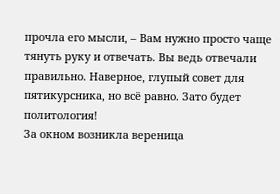прочла его мысли, – Вам нужно просто чаще тянуть руку и отвечать. Вы ведь отвечали правильно. Наверное, глупый совет для пятикурсника, но всё равно. Зато будет политология!
За окном возникла вереница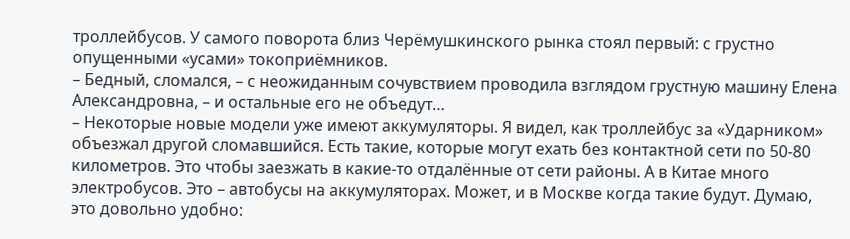троллейбусов. У самого поворота близ Черёмушкинского рынка стоял первый: с грустно опущенными «усами» токоприёмников.
– Бедный, сломался, – с неожиданным сочувствием проводила взглядом грустную машину Елена Александровна, – и остальные его не объедут…
– Некоторые новые модели уже имеют аккумуляторы. Я видел, как троллейбус за «Ударником» объезжал другой сломавшийся. Есть такие, которые могут ехать без контактной сети по 50-80 километров. Это чтобы заезжать в какие-то отдалённые от сети районы. А в Китае много электробусов. Это – автобусы на аккумуляторах. Может, и в Москве когда такие будут. Думаю, это довольно удобно: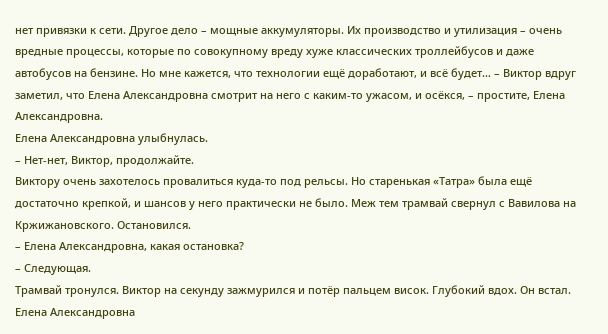нет привязки к сети. Другое дело – мощные аккумуляторы. Их производство и утилизация – очень вредные процессы, которые по совокупному вреду хуже классических троллейбусов и даже автобусов на бензине. Но мне кажется, что технологии ещё доработают, и всё будет… – Виктор вдруг заметил, что Елена Александровна смотрит на него с каким-то ужасом, и осёкся, – простите, Елена Александровна.
Елена Александровна улыбнулась.
– Нет-нет, Виктор, продолжайте.
Виктору очень захотелось провалиться куда-то под рельсы. Но старенькая «Татра» была ещё достаточно крепкой, и шансов у него практически не было. Меж тем трамвай свернул с Вавилова на Кржижановского. Остановился.
– Елена Александровна, какая остановка?
– Следующая.
Трамвай тронулся. Виктор на секунду зажмурился и потёр пальцем висок. Глубокий вдох. Он встал. Елена Александровна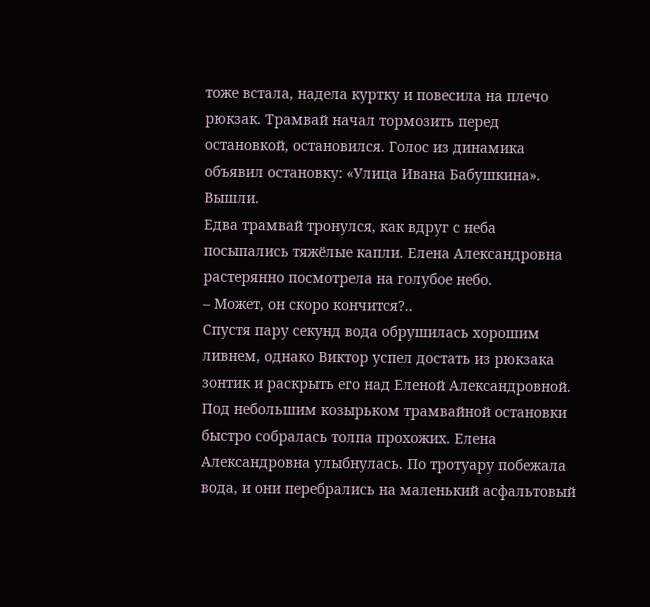тоже встала, надела куртку и повесила на плечо рюкзак. Трамвай начал тормозить перед остановкой, остановился. Голос из динамика объявил остановку: «Улица Ивана Бабушкина». Вышли.
Едва трамвай тронулся, как вдруг с неба посыпались тяжёлые капли. Елена Александровна растерянно посмотрела на голубое небо.
– Может, он скоро кончится?..
Спустя пару секунд вода обрушилась хорошим ливнем, однако Виктор успел достать из рюкзака зонтик и раскрыть его над Еленой Александровной. Под небольшим козырьком трамвайной остановки быстро собралась толпа прохожих. Елена Александровна улыбнулась. По тротуару побежала вода, и они перебрались на маленький асфальтовый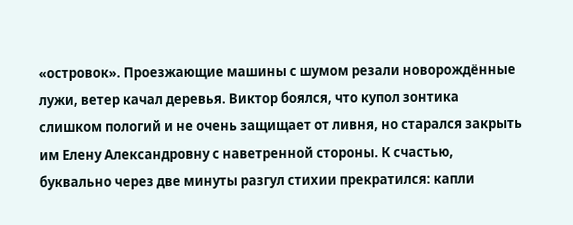«островок». Проезжающие машины с шумом резали новорождённые лужи, ветер качал деревья. Виктор боялся, что купол зонтика слишком пологий и не очень защищает от ливня, но старался закрыть им Елену Александровну с наветренной стороны. К счастью, буквально через две минуты разгул стихии прекратился: капли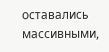оставались массивными,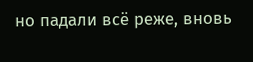но падали всё реже, вновь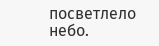посветлело небо.